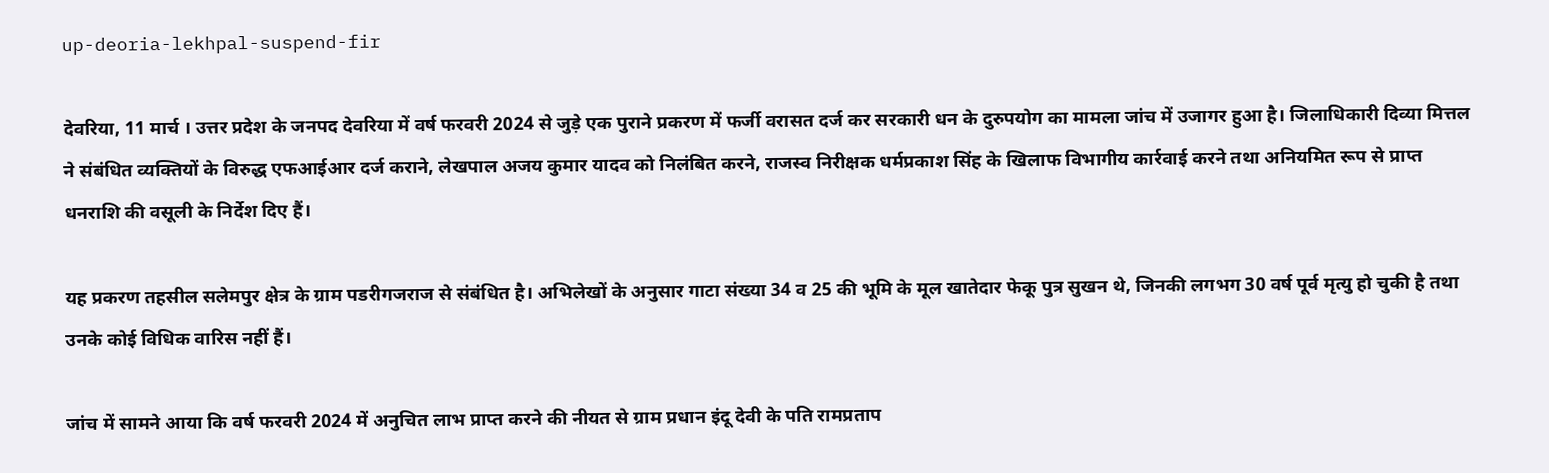up-deoria-lekhpal-suspend-fir

देवरिया, 11 मार्च । उत्तर प्रदेश के जनपद देवरिया में वर्ष फरवरी 2024 से जुड़े एक पुराने प्रकरण में फर्जी वरासत दर्ज कर सरकारी धन के दुरुपयोग का मामला जांच में उजागर हुआ है। जिलाधिकारी दिव्या मित्तल ने संबंधित व्यक्तियों के विरुद्ध एफआईआर दर्ज कराने, लेखपाल अजय कुमार यादव को निलंबित करने, राजस्व निरीक्षक धर्मप्रकाश सिंह के खिलाफ विभागीय कार्रवाई करने तथा अनियमित रूप से प्राप्त धनराशि की वसूली के निर्देश दिए हैं।

यह प्रकरण तहसील सलेमपुर क्षेत्र के ग्राम पडरीगजराज से संबंधित है। अभिलेखों के अनुसार गाटा संख्या 34 व 25 की भूमि के मूल खातेदार फेकू पुत्र सुखन थे, जिनकी लगभग 30 वर्ष पूर्व मृत्यु हो चुकी है तथा उनके कोई विधिक वारिस नहीं हैं।

जांच में सामने आया कि वर्ष फरवरी 2024 में अनुचित लाभ प्राप्त करने की नीयत से ग्राम प्रधान इंदू देवी के पति रामप्रताप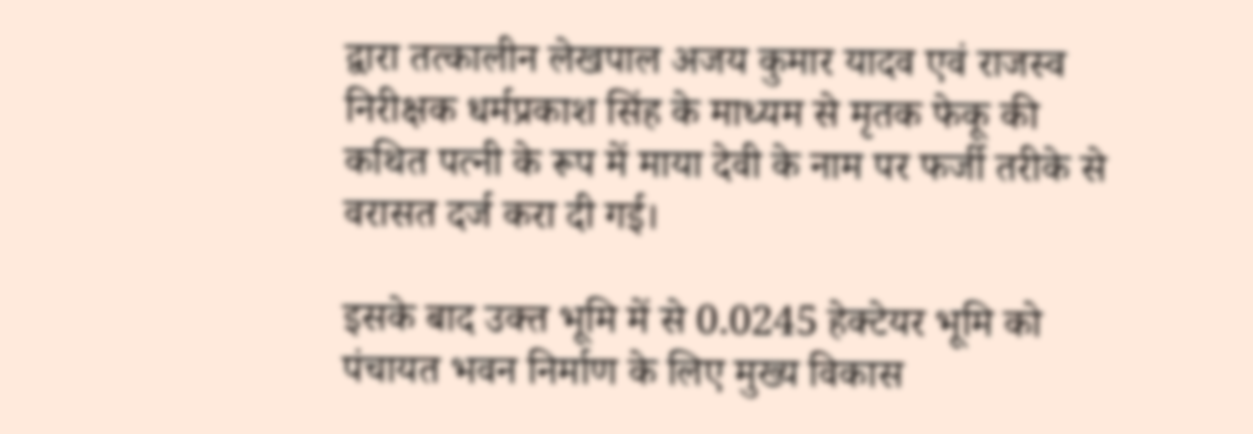द्वारा तत्कालीन लेखपाल अजय कुमार यादव एवं राजस्व निरीक्षक धर्मप्रकाश सिंह के माध्यम से मृतक फेकू की कथित पत्नी के रूप में माया देवी के नाम पर फर्जी तरीके से वरासत दर्ज करा दी गई।

इसके बाद उक्त भूमि में से 0.0245 हेक्टेयर भूमि को पंचायत भवन निर्माण के लिए मुख्य विकास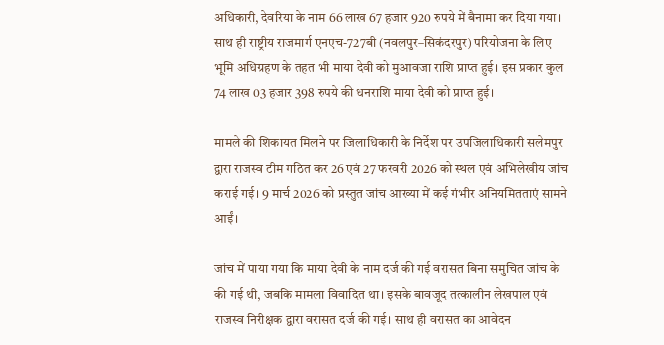अधिकारी, देवरिया के नाम 66 लाख 67 हजार 920 रुपये में बैनामा कर दिया गया। साथ ही राष्ट्रीय राजमार्ग एनएच-727बी (नवलपुर–सिकंदरपुर) परियोजना के लिए भूमि अधिग्रहण के तहत भी माया देवी को मुआवजा राशि प्राप्त हुई। इस प्रकार कुल 74 लाख 03 हजार 398 रुपये की धनराशि माया देवी को प्राप्त हुई।

मामले की शिकायत मिलने पर जिलाधिकारी के निर्देश पर उपजिलाधिकारी सलेमपुर द्वारा राजस्व टीम गठित कर 26 एवं 27 फरवरी 2026 को स्थल एवं अभिलेखीय जांच कराई गई। 9 मार्च 2026 को प्रस्तुत जांच आख्या में कई गंभीर अनियमितताएं सामने आईं।

जांच में पाया गया कि माया देवी के नाम दर्ज की गई वरासत बिना समुचित जांच के की गई थी, जबकि मामला विवादित था। इसके बावजूद तत्कालीन लेखपाल एवं राजस्व निरीक्षक द्वारा वरासत दर्ज की गई। साथ ही वरासत का आवेदन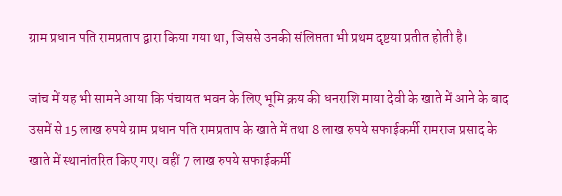ग्राम प्रधान पति रामप्रताप द्वारा किया गया था, जिससे उनकी संलिप्तता भी प्रथम दृष्टया प्रतीत होती है।

जांच में यह भी सामने आया कि पंचायत भवन के लिए भूमि क्रय की धनराशि माया देवी के खाते में आने के बाद उसमें से 15 लाख रुपये ग्राम प्रधान पति रामप्रताप के खाते में तथा 8 लाख रुपये सफाईकर्मी रामराज प्रसाद के खाते में स्थानांतरित किए गए। वहीं 7 लाख रुपये सफाईकर्मी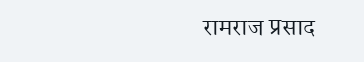रामराज प्रसाद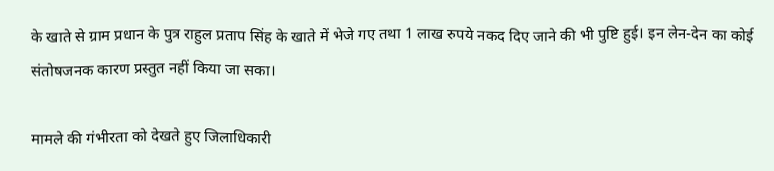के खाते से ग्राम प्रधान के पुत्र राहुल प्रताप सिंह के खाते में भेजे गए तथा 1 लाख रुपये नकद दिए जाने की भी पुष्टि हुई। इन लेन-देन का कोई संतोषजनक कारण प्रस्तुत नहीं किया जा सका।

मामले की गंभीरता को देखते हुए जिलाधिकारी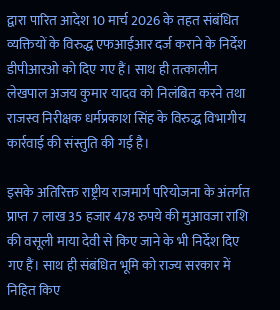द्वारा पारित आदेश 10 मार्च 2026 के तहत संबंधित व्यक्तियों के विरुद्ध एफआईआर दर्ज कराने के निर्देश डीपीआरओ को दिए गए हैं। साथ ही तत्कालीन लेखपाल अजय कुमार यादव को निलंबित करने तथा राजस्व निरीक्षक धर्मप्रकाश सिंह के विरुद्ध विभागीय कार्रवाई की संस्तुति की गई है।

इसके अतिरिक्त राष्ट्रीय राजमार्ग परियोजना के अंतर्गत प्राप्त 7 लाख 35 हजार 478 रुपये की मुआवजा राशि की वसूली माया देवी से किए जाने के भी निर्देश दिए गए हैं। साथ ही संबंधित भूमि को राज्य सरकार में निहित किए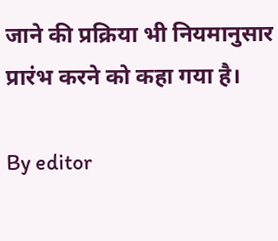जाने की प्रक्रिया भी नियमानुसार प्रारंभ करने को कहा गया है।

By editor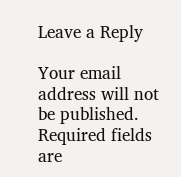Leave a Reply

Your email address will not be published. Required fields are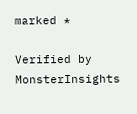marked *

Verified by MonsterInsights